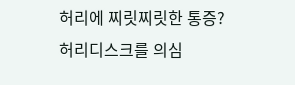허리에 찌릿찌릿한 통증? 허리디스크를 의심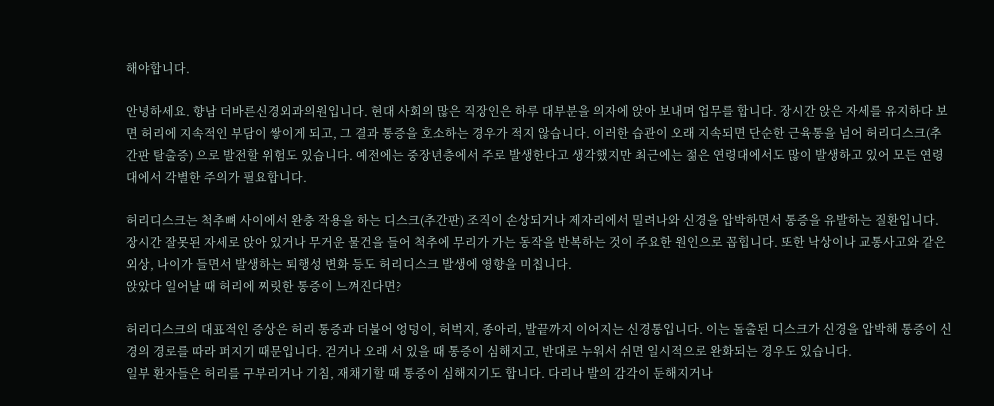해야합니다.

안녕하세요. 향남 더바른신경외과의원입니다. 현대 사회의 많은 직장인은 하루 대부분을 의자에 앉아 보내며 업무를 합니다. 장시간 앉은 자세를 유지하다 보면 허리에 지속적인 부담이 쌓이게 되고, 그 결과 통증을 호소하는 경우가 적지 않습니다. 이러한 습관이 오래 지속되면 단순한 근육통을 넘어 허리디스크(추간판 탈출증) 으로 발전할 위험도 있습니다. 예전에는 중장년층에서 주로 발생한다고 생각했지만 최근에는 젊은 연령대에서도 많이 발생하고 있어 모든 연령대에서 각별한 주의가 필요합니다.

허리디스크는 척추뼈 사이에서 완충 작용을 하는 디스크(추간판) 조직이 손상되거나 제자리에서 밀려나와 신경을 압박하면서 통증을 유발하는 질환입니다. 장시간 잘못된 자세로 앉아 있거나 무거운 물건을 들어 척추에 무리가 가는 동작을 반복하는 것이 주요한 원인으로 꼽힙니다. 또한 낙상이나 교통사고와 같은 외상, 나이가 들면서 발생하는 퇴행성 변화 등도 허리디스크 발생에 영향을 미칩니다.
앉았다 일어날 때 허리에 찌릿한 통증이 느껴진다면?

허리디스크의 대표적인 증상은 허리 통증과 더불어 엉덩이, 허벅지, 종아리, 발끝까지 이어지는 신경통입니다. 이는 돌출된 디스크가 신경을 압박해 통증이 신경의 경로를 따라 퍼지기 때문입니다. 걷거나 오래 서 있을 때 통증이 심해지고, 반대로 누워서 쉬면 일시적으로 완화되는 경우도 있습니다.
일부 환자들은 허리를 구부리거나 기침, 재채기할 때 통증이 심해지기도 합니다. 다리나 발의 감각이 둔해지거나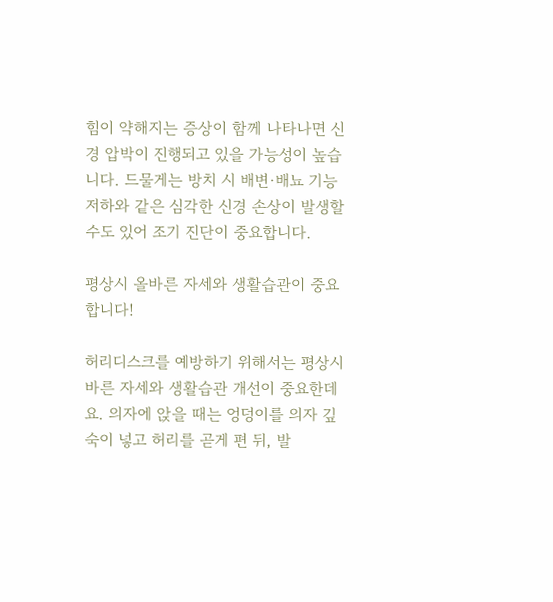힘이 약해지는 증상이 함께 나타나면 신경 압박이 진행되고 있을 가능성이 높습니다. 드물게는 방치 시 배변·배뇨 기능 저하와 같은 심각한 신경 손상이 발생할 수도 있어 조기 진단이 중요합니다.

평상시 올바른 자세와 생활습관이 중요합니다!

허리디스크를 예방하기 위해서는 평상시 바른 자세와 생활습관 개선이 중요한데요. 의자에 앉을 때는 엉덩이를 의자 깊숙이 넣고 허리를 곧게 편 뒤, 발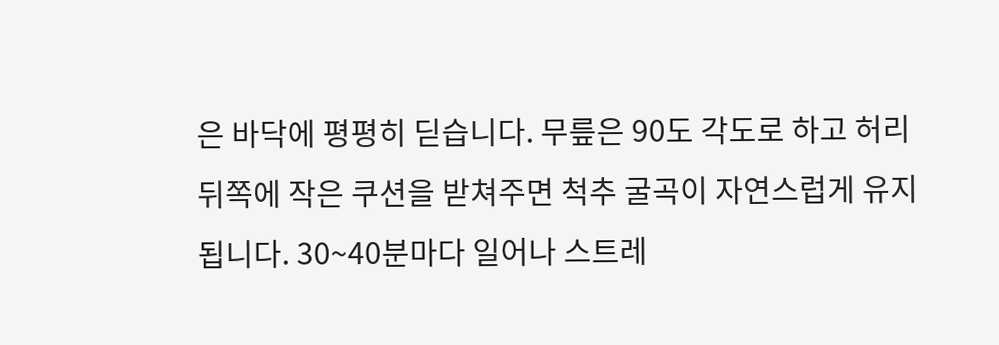은 바닥에 평평히 딛습니다. 무릎은 90도 각도로 하고 허리 뒤쪽에 작은 쿠션을 받쳐주면 척추 굴곡이 자연스럽게 유지됩니다. 30~40분마다 일어나 스트레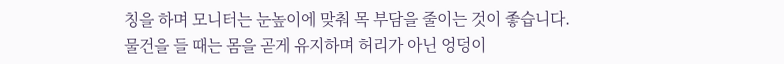칭을 하며 모니터는 눈높이에 맞춰 목 부담을 줄이는 것이 좋습니다.
물건을 들 때는 몸을 곧게 유지하며 허리가 아닌 엉덩이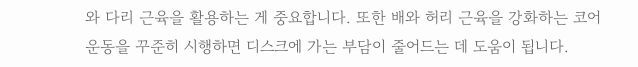와 다리 근육을 활용하는 게 중요합니다. 또한 배와 허리 근육을 강화하는 코어 운동을 꾸준히 시행하면 디스크에 가는 부담이 줄어드는 데 도움이 됩니다.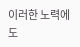이러한 노력에도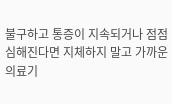불구하고 통증이 지속되거나 점점 심해진다면 지체하지 말고 가까운 의료기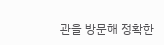관을 방문해 정확한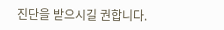진단을 받으시길 권합니다.